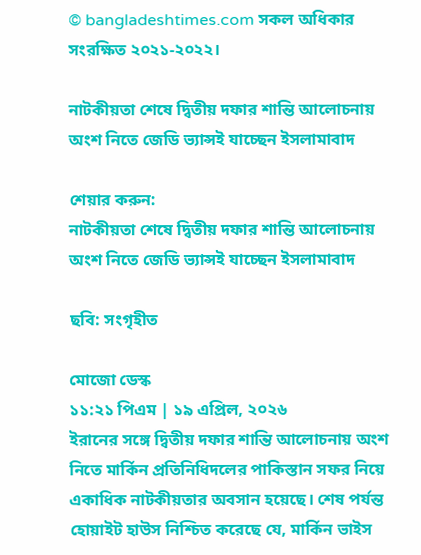© bangladeshtimes.com সকল অধিকার সংরক্ষিত ২০২১-২০২২।

নাটকীয়তা শেষে দ্বিতীয় দফার শান্তি আলোচনায় অংশ নিতে জেডি ভ্যান্সই যাচ্ছেন ইসলামাবাদ

শেয়ার করুন:
নাটকীয়তা শেষে দ্বিতীয় দফার শান্তি আলোচনায় অংশ নিতে জেডি ভ্যান্সই যাচ্ছেন ইসলামাবাদ

ছবি: সংগৃহীত

মোজো ডেস্ক
১১:২১ পিএম | ১৯ এপ্রিল, ২০২৬
ইরানের সঙ্গে দ্বিতীয় দফার শান্তি আলোচনায় অংশ নিতে মার্কিন প্রতিনিধিদলের পাকিস্তান সফর নিয়ে একাধিক নাটকীয়তার অবসান হয়েছে। শেষ পর্যন্ত হোয়াইট হাউস নিশ্চিত করেছে যে, মার্কিন ভাইস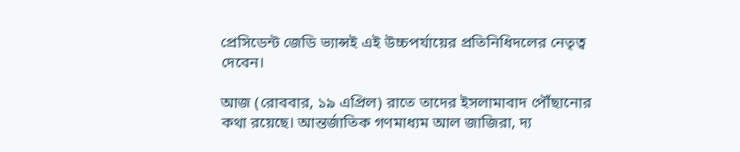প্রেসিডেন্ট জেডি ভ্যান্সই এই উচ্চপর্যায়ের প্রতিনিধিদলের নেতৃত্ব দেবেন।

আজ (রোববার, ১৯ এপ্রিল) রাতে তাদের ইসলামাবাদ পৌঁছানোর কথা রয়েছে। আন্তর্জাতিক গণমাধ্যম আল জাজিরা, দ্য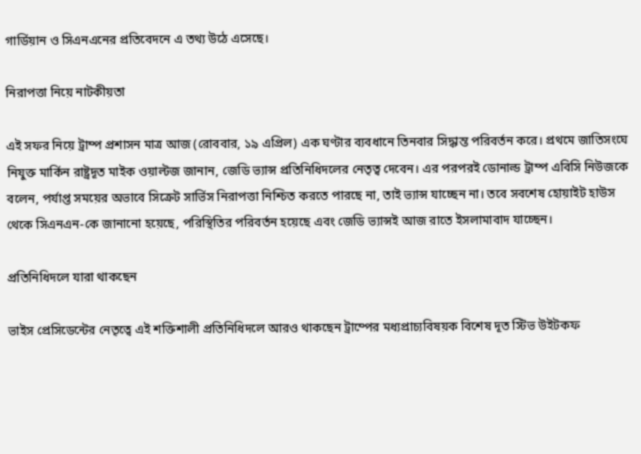গার্ডিয়ান ও সিএনএনের প্রতিবেদনে এ তথ্য উঠে এসেছে।

নিরাপত্তা নিয়ে নাটকীয়তা

এই সফর নিয়ে ট্রাম্প প্রশাসন মাত্র আজ (রোববার, ১৯ এপ্রিল) এক ঘণ্টার ব্যবধানে তিনবার সিদ্ধান্ত পরিবর্তন করে। প্রথমে জাতিসংঘে নিযুক্ত মার্কিন রাষ্ট্রদূত মাইক ওয়াল্টজ জানান, জেডি ভ্যান্স প্রতিনিধিদলের নেতৃত্ব দেবেন। এর পরপরই ডোনাল্ড ট্রাম্প এবিসি নিউজকে বলেন, পর্যাপ্ত সময়ের অভাবে সিক্রেট সার্ভিস নিরাপত্তা নিশ্চিত করতে পারছে না, তাই ভ্যান্স যাচ্ছেন না। তবে সবশেষ হোয়াইট হাউস থেকে সিএনএন-কে জানানো হয়েছে, পরিস্থিতির পরিবর্তন হয়েছে এবং জেডি ভ্যান্সই আজ রাতে ইসলামাবাদ যাচ্ছেন।

প্রতিনিধিদলে যারা থাকছেন

ভাইস প্রেসিডেন্টের নেতৃত্বে এই শক্তিশালী প্রতিনিধিদলে আরও থাকছেন ট্রাম্পের মধ্যপ্রাচ্যবিষয়ক বিশেষ দূত স্টিভ উইটকফ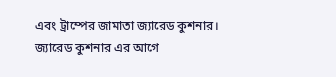এবং ট্রাম্পের জামাতা জ্যারেড কুশনার। জ্যারেড কুশনার এর আগে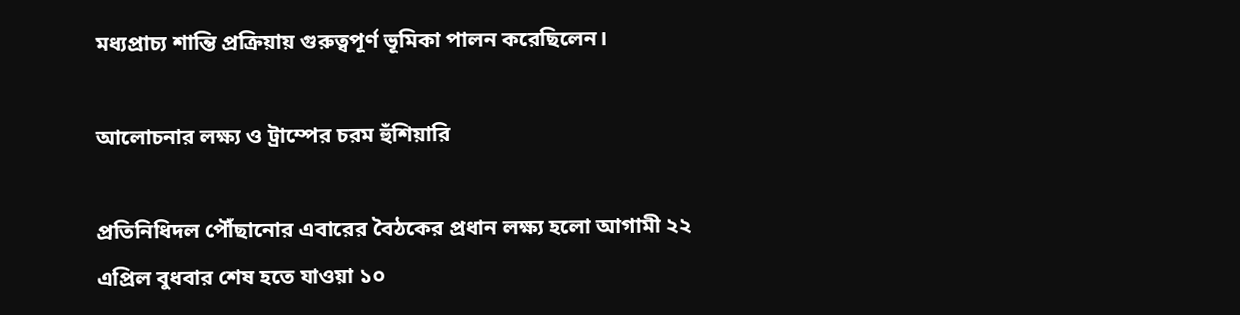মধ্যপ্রাচ্য শান্তি প্রক্রিয়ায় গুরুত্বপূর্ণ ভূমিকা পালন করেছিলেন।

আলোচনার লক্ষ্য ও ট্রাম্পের চরম হুঁশিয়ারি

প্রতিনিধিদল পৌঁছানোর এবারের বৈঠকের প্রধান লক্ষ্য হলো আগামী ২২ এপ্রিল বুধবার শেষ হতে যাওয়া ১০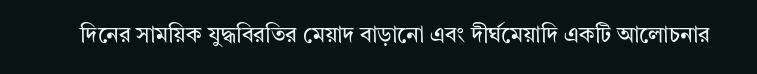দিনের সাময়িক যুদ্ধবিরতির মেয়াদ বাড়ানো এবং দীর্ঘমেয়াদি একটি আলোচনার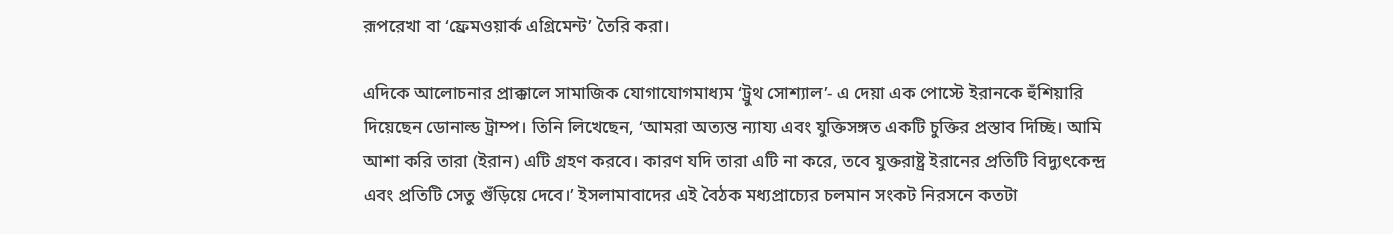রূপরেখা বা ‘ফ্রেমওয়ার্ক এগ্রিমেন্ট’ তৈরি করা।

এদিকে আলোচনার প্রাক্কালে সামাজিক যোগাযোগমাধ্যম ‘ট্রুথ সোশ্যাল’- এ দেয়া এক পোস্টে ইরানকে হুঁশিয়ারি দিয়েছেন ডোনাল্ড ট্রাম্প। তিনি লিখেছেন, ‘আমরা অত্যন্ত ন্যায্য এবং যুক্তিসঙ্গত একটি চুক্তির প্রস্তাব দিচ্ছি। আমি আশা করি তারা (ইরান) এটি গ্রহণ করবে। কারণ যদি তারা এটি না করে, তবে যুক্তরাষ্ট্র ইরানের প্রতিটি বিদ্যুৎকেন্দ্র এবং প্রতিটি সেতু গুঁড়িয়ে দেবে।’ ইসলামাবাদের এই বৈঠক মধ্যপ্রাচ্যের চলমান সংকট নিরসনে কতটা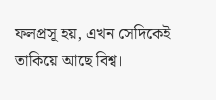ফলপ্রসূ হয়, এখন সেদিকেই তাকিয়ে আছে বিশ্ব।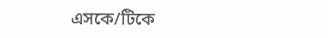এসকে/টিকে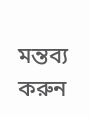মন্তব্য করুন